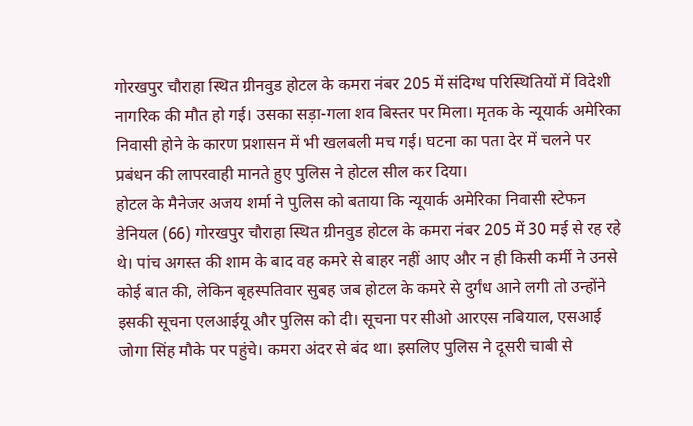गोरखपुर चौराहा स्थित ग्रीनवुड होटल के कमरा नंबर 205 में संदिग्ध परिस्थितियों में विदेशी नागरिक की मौत हो गई। उसका सड़ा-गला शव बिस्तर पर मिला। मृतक के न्यूयार्क अमेरिका निवासी होने के कारण प्रशासन में भी खलबली मच गई। घटना का पता देर में चलने पर प्रबंधन की लापरवाही मानते हुए पुलिस ने होटल सील कर दिया।
होटल के मैनेजर अजय शर्मा ने पुलिस को बताया कि न्यूयार्क अमेरिका निवासी स्टेफन डेनियल (66) गोरखपुर चौराहा स्थित ग्रीनवुड होटल के कमरा नंबर 205 में 30 मई से रह रहे थे। पांच अगस्त की शाम के बाद वह कमरे से बाहर नहीं आए और न ही किसी कर्मी ने उनसे कोई बात की, लेकिन बृहस्पतिवार सुबह जब होटल के कमरे से दुर्गंध आने लगी तो उन्होंने इसकी सूचना एलआईयू और पुलिस को दी। सूचना पर सीओ आरएस नबियाल, एसआई जोगा सिंह मौके पर पहुंचे। कमरा अंदर से बंद था। इसलिए पुलिस ने दूसरी चाबी से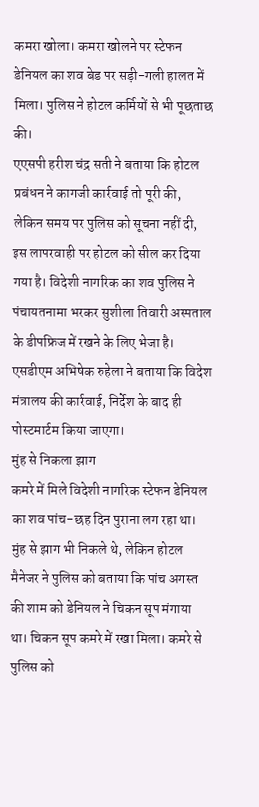कमरा खोला। कमरा खोलने पर स्टेफन डेनियल का शव बेड पर सड़ी-गली हालत में मिला। पुलिस ने होटल कर्मियों से भी पूछताछ की।
एएसपी हरीश चंद्र सती ने बताया कि होटल प्रबंधन ने कागजी कार्रवाई तो पूरी की, लेकिन समय पर पुलिस को सूचना नहीं दी, इस लापरवाही पर होटल को सील कर दिया गया है। विदेशी नागरिक का शव पुलिस ने पंचायतनामा भरकर सुशीला तिवारी अस्पताल के डीपफ्रिज में रखने के लिए भेजा है। एसडीएम अभिषेक रुहेला ने बताया कि विदेश मंत्रालय की कार्रवाई, निर्देश के बाद ही पोस्टमार्टम किया जाएगा।
मुंह से निकला झाग
कमरे में मिले विदेशी नागरिक स्टेफन डेनियल का शव पांच-छह दिन पुराना लग रहा था। मुंह से झाग भी निकले थे, लेकिन होटल मैनेजर ने पुलिस को बताया कि पांच अगस्त की शाम को डेनियल ने चिकन सूप मंगाया था। चिकन सूप कमरे में रखा मिला। कमरे से पुलिस को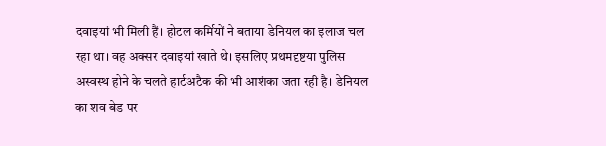दवाइयां भी मिली हैं। होटल कर्मियों ने बताया डेनियल का इलाज चल रहा था। वह अक्सर दवाइयां खाते थे। इसलिए प्रथमदृष्टया पुलिस अस्वस्थ होने के चलते हार्टअटैक की भी आशंका जता रही है। डेनियल का शव बेड पर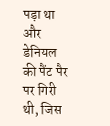पड़ा था और डेनियल की पैंट पैर पर गिरी थी, जिस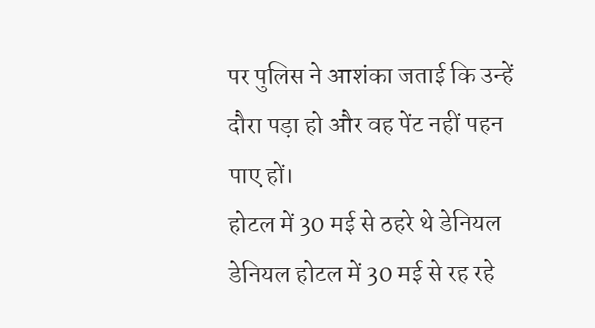पर पुलिस ने आशंका जताई कि उन्हें दौरा पड़ा हो और वह पेंट नहीं पहन पाए हों।
होटल में 30 मई से ठहरे थे डेनियल
डेनियल होटल में 30 मई से रह रहे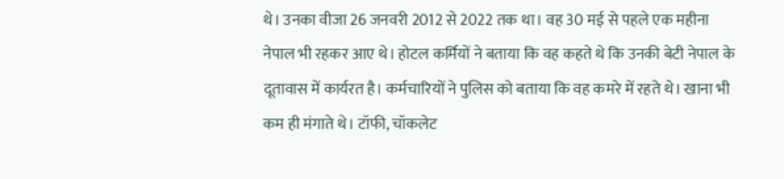थे। उनका वीजा 26 जनवरी 2012 से 2022 तक था। वह 30 मई से पहले एक महीना नेपाल भी रहकर आए थे। होटल कर्मियों ने बताया कि वह कहते थे कि उनकी बेटी नेपाल के दूतावास में कार्यरत है। कर्मचारियों ने पुलिस को बताया कि वह कमरे में रहते थे। खाना भी कम ही मंगाते थे। टॉफी, चॉकलेट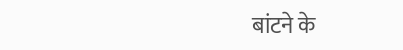बांटने के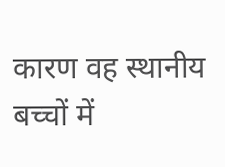कारण वह स्थानीय बच्चों में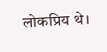लोकप्रिय थे।